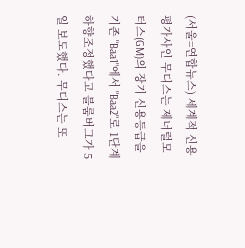(서울=연합뉴스) 세계적 신용평가사인 무디스는 제너럴모터스(GM)의 장기 신용등급을 기존 "Baa1"에서 "Baa2"로 1단계 하향조정했다고 블룸버그가 5일 보도했다. 무디스는 또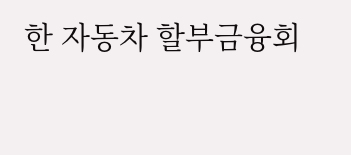한 자동차 할부금융회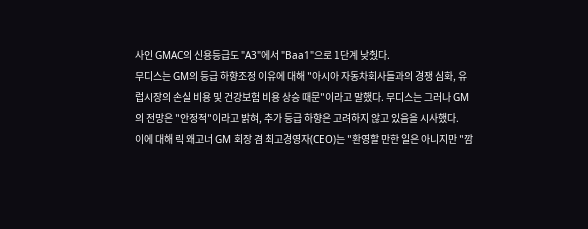사인 GMAC의 신용등급도 "A3"에서 "Baa1"으로 1단계 낮췄다.
무디스는 GM의 등급 하향조정 이유에 대해 "아시아 자동차회사들과의 경쟁 심화, 유럽시장의 손실 비용 및 건강보험 비용 상승 때문"이라고 말했다. 무디스는 그러나 GM의 전망은 "안정적"이라고 밝혀, 추가 등급 하향은 고려하지 않고 있음을 시사했다.
이에 대해 릭 왜고너 GM 회장 겸 최고경영자(CEO)는 "환영할 만한 일은 아니지만 "깜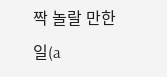짝 놀랄 만한 일(a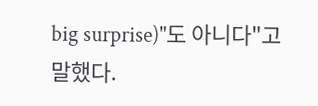big surprise)"도 아니다"고 말했다.